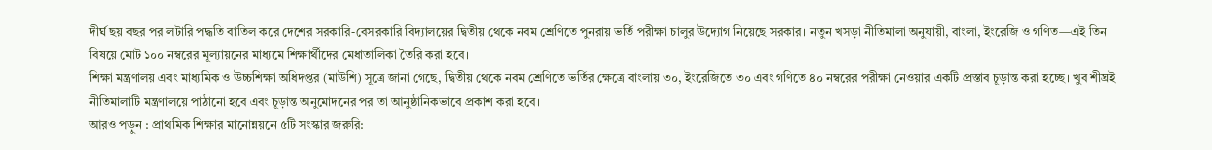দীর্ঘ ছয় বছর পর লটারি পদ্ধতি বাতিল করে দেশের সরকারি-বেসরকারি বিদ্যালয়ের দ্বিতীয় থেকে নবম শ্রেণিতে পুনরায় ভর্তি পরীক্ষা চালুর উদ্যোগ নিয়েছে সরকার। নতুন খসড়া নীতিমালা অনুযায়ী, বাংলা, ইংরেজি ও গণিত—এই তিন বিষয়ে মোট ১০০ নম্বরের মূল্যায়নের মাধ্যমে শিক্ষার্থীদের মেধাতালিকা তৈরি করা হবে।
শিক্ষা মন্ত্রণালয় এবং মাধ্যমিক ও উচ্চশিক্ষা অধিদপ্তর (মাউশি) সূত্রে জানা গেছে, দ্বিতীয় থেকে নবম শ্রেণিতে ভর্তির ক্ষেত্রে বাংলায় ৩০, ইংরেজিতে ৩০ এবং গণিতে ৪০ নম্বরের পরীক্ষা নেওয়ার একটি প্রস্তাব চূড়ান্ত করা হচ্ছে। খুব শীঘ্রই নীতিমালাটি মন্ত্রণালয়ে পাঠানো হবে এবং চূড়ান্ত অনুমোদনের পর তা আনুষ্ঠানিকভাবে প্রকাশ করা হবে।
আরও পড়ুন : প্রাথমিক শিক্ষার মানোন্নয়নে ৫টি সংস্কার জরুরি: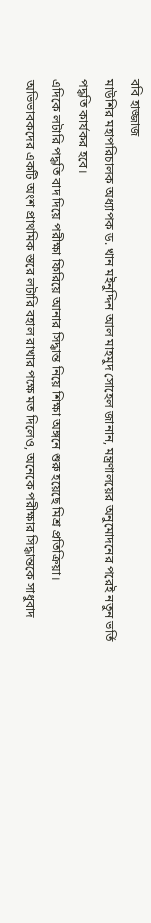ববি হাজ্জাজ
মাউশির মহাপরিচালক অধ্যাপক ড. খান মইনুদ্দিন আল মাহমুদ সোহেল জানান, মন্ত্রণালয়ের অনুমোদনের পরেই নতুন ভর্তি পদ্ধতি কার্যকর হবে।
এদিকে লটারি পদ্ধতি বাদ দিয়ে পরীক্ষা ফিরিয়ে আনার সিদ্ধান্ত নিয়ে শিক্ষা অঙ্গনে শুরু হয়েছে মিশ্র প্রতিক্রিয়া। অভিভাবকদের একটি অংশ প্রাথমিক স্তরে লটারি বহাল রাখার পক্ষে মত দিলেও, অনেকে পরীক্ষার সিদ্ধান্তকে সাধুবাদ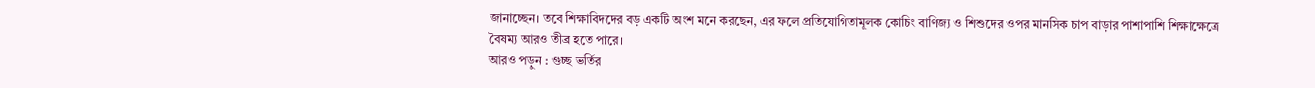জানাচ্ছেন। তবে শিক্ষাবিদদের বড় একটি অংশ মনে করছেন, এর ফলে প্রতিযোগিতামূলক কোচিং বাণিজ্য ও শিশুদের ওপর মানসিক চাপ বাড়ার পাশাপাশি শিক্ষাক্ষেত্রে বৈষম্য আরও তীব্র হতে পারে।
আরও পড়ুন : গুচ্ছ ভর্তির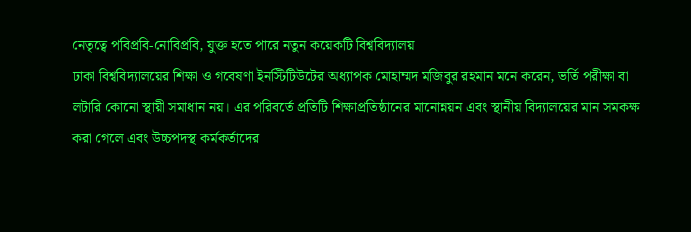নেতৃত্বে পবিপ্রবি-নোবিপ্রবি, যুক্ত হতে পারে নতুন কয়েকটি বিশ্ববিদ্যালয়
ঢাকা বিশ্ববিদ্যালয়ের শিক্ষা ও গবেষণা ইনস্টিটিউটের অধ্যাপক মোহাম্মদ মজিবুর রহমান মনে করেন, ভর্তি পরীক্ষা বা লটারি কোনো স্থায়ী সমাধান নয়। এর পরিবর্তে প্রতিটি শিক্ষাপ্রতিষ্ঠানের মানোন্নয়ন এবং স্থানীয় বিদ্যালয়ের মান সমকক্ষ করা গেলে এবং উচ্চপদস্থ কর্মকর্তাদের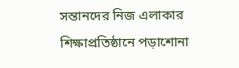সন্তানদের নিজ এলাকার শিক্ষাপ্রতিষ্ঠানে পড়াশোনা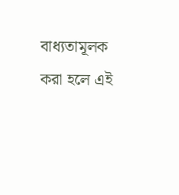বাধ্যতামূলক করা হলে এই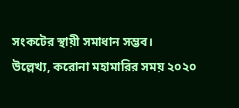সংকটের স্থায়ী সমাধান সম্ভব।
উল্লেখ্য, করোনা মহামারির সময় ২০২০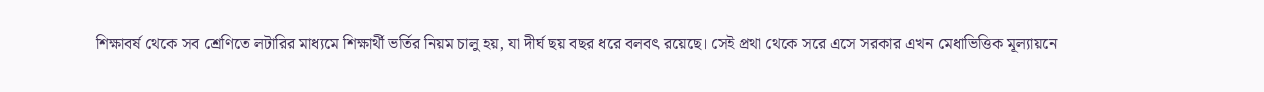শিক্ষাবর্ষ থেকে সব শ্রেণিতে লটারির মাধ্যমে শিক্ষার্থী ভর্তির নিয়ম চালু হয়, যা দীর্ঘ ছয় বছর ধরে বলবৎ রয়েছে। সেই প্রথা থেকে সরে এসে সরকার এখন মেধাভিত্তিক মূল্যায়নে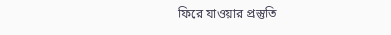ফিরে যাওয়ার প্রস্তুতি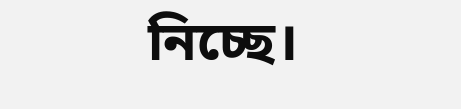নিচ্ছে।